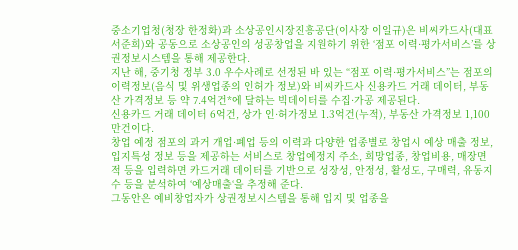중소기업청(청장 한정화)과 소상공인시장진흥공단(이사장 이일규)은 비씨카드사(대표 서준희)와 공동으로 소상공인의 성공창업을 지원하기 위한 ‘점포 이력·평가서비스’를 상권정보시스템을 통해 제공한다.
지난 해, 중기청 정부 3.0 우수사례로 선정된 바 있는 “점포 이력·평가서비스”는 점포의 이력정보(음식 및 위생업종의 인허가 정보)와 비씨카드사 신용카드 거래 데이터, 부동산 가격정보 등 약 7.4억건*에 달하는 빅데이터를 수집·가공 제공된다.
신용카드 거래 데이터 6억건, 상가 인·허가정보 1.3억건(누적), 부동산 가격정보 1,100만건이다.
창업 예정 점포의 과거 개업·폐업 등의 이력과 다양한 업종별로 창업시 예상 매출 정보, 입지특성 정보 등을 제공하는 서비스로 창업예정지 주소, 희망업종, 창업비용, 매장면적 등을 입력하면 카드거래 데이터를 기반으로 성장성, 안정성, 활성도, 구매력, 유동지수 등을 분석하여 ‘예상매출‘을 추정해 준다.
그동안은 예비창업자가 상권정보시스템을 통해 입지 및 업종을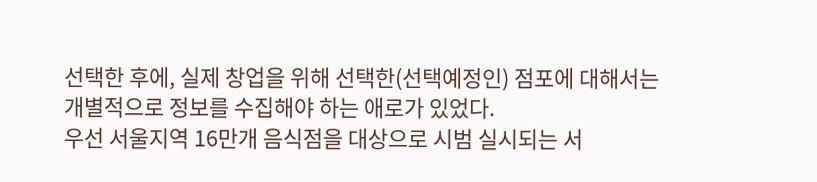선택한 후에, 실제 창업을 위해 선택한(선택예정인) 점포에 대해서는 개별적으로 정보를 수집해야 하는 애로가 있었다.
우선 서울지역 16만개 음식점을 대상으로 시범 실시되는 서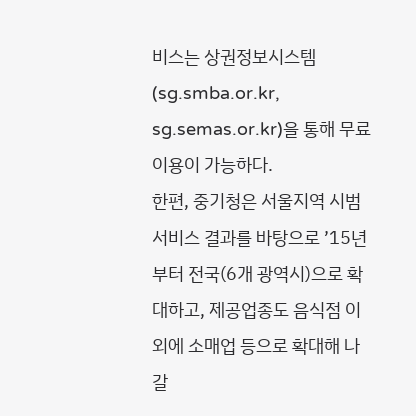비스는 상권정보시스템(sg.smba.or.kr, sg.semas.or.kr)을 통해 무료 이용이 가능하다.
한편, 중기청은 서울지역 시범 서비스 결과를 바탕으로 ’15년부터 전국(6개 광역시)으로 확대하고, 제공업종도 음식점 이외에 소매업 등으로 확대해 나갈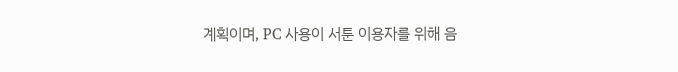계획이며, PC 사용이 서툰 이용자를 위해 음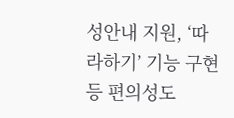성안내 지원, ‘따라하기’ 기능 구현 등 편의성도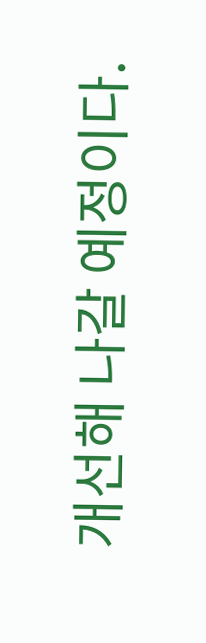개선해 나갈 예정이다.